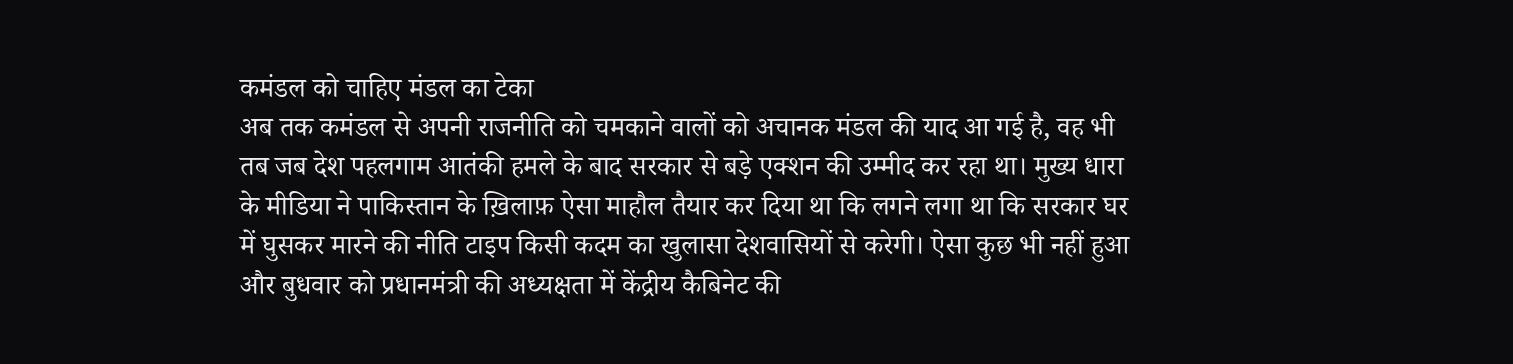कमंडल को चाहिए मंडल का टेका
अब तक कमंडल से अपनी राजनीति को चमकाने वालों को अचानक मंडल की याद आ गई है, वह भी तब जब देश पहलगाम आतंकी हमले के बाद सरकार से बड़े एक्शन की उम्मीद कर रहा था। मुख्य धारा के मीडिया ने पाकिस्तान के ख़िलाफ़ ऐसा माहौल तैयार कर दिया था कि लगने लगा था कि सरकार घर में घुसकर मारने की नीति टाइप किसी कदम का खुलासा देशवासियों से करेगी। ऐसा कुछ भी नहीं हुआ और बुधवार को प्रधानमंत्री की अध्यक्षता में केंद्रीय कैबिनेट की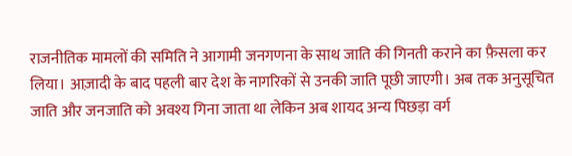राजनीतिक मामलों की समिति ने आगामी जनगणना के साथ जाति की गिनती कराने का फ़ैसला कर लिया। आज़ादी के बाद पहली बार देश के नागरिकों से उनकी जाति पूछी जाएगी। अब तक अनुसूचित जाति और जनजाति को अवश्य गिना जाता था लेकिन अब शायद अन्य पिछड़ा वर्ग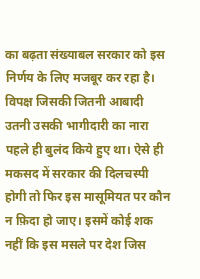का बढ़ता संख्याबल सरकार को इस निर्णय के लिए मजबूर कर रहा है। विपक्ष जिसकी जितनी आबादी उतनी उसकी भागीदारी का नारा पहले ही बुलंद किये हुए था। ऐसे ही मकसद में सरकार की दिलचस्पी होगी तो फिर इस मासूमियत पर कौन न फ़िदा हो जाए। इसमें कोई शक नहीं कि इस मसले पर देश जिस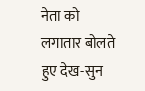नेता को लगातार बोलते हुए देख-सुन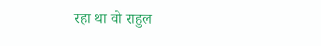रहा था वो राहुल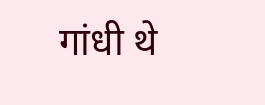गांधी थे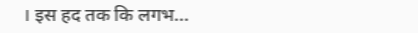। इस हद तक कि लगभ...